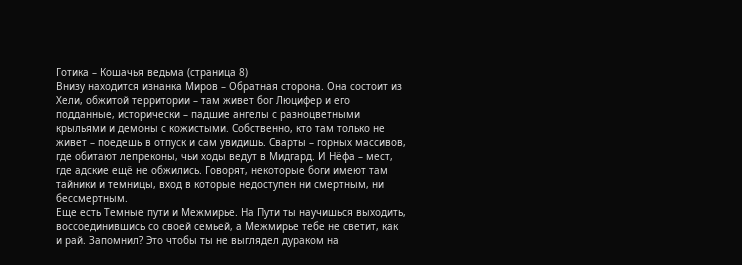Готика – Кошачья ведьма (страница 8)
Внизу находится изнанка Миров – Обратная сторона. Она состоит из Хели, обжитой территории – там живет бог Люцифер и его подданные, исторически – падшие ангелы с разноцветными крыльями и демоны с кожистыми. Собственно, кто там только не живет – поедешь в отпуск и сам увидишь. Сварты – горных массивов, где обитают лепреконы, чьи ходы ведут в Мидгард. И Нёфа – мест, где адские ещё не обжились. Говорят, некоторые боги имеют там тайники и темницы, вход в которые недоступен ни смертным, ни бессмертным.
Еще есть Темные пути и Межмирье. На Пути ты научишься выходить, воссоединившись со своей семьей, а Межмирье тебе не светит, как и рай. Запомнил? Это чтобы ты не выглядел дураком на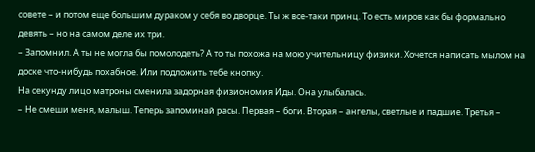совете – и потом еще большим дураком у себя во дворце. Ты ж все-таки принц. То есть миров как бы формально девять – но на самом деле их три.
– Запомнил. А ты не могла бы помолодеть? А то ты похожа на мою учительницу физики. Хочется написать мылом на доске что-нибудь похабное. Или подложить тебе кнопку.
На секунду лицо матроны сменила задорная физиономия Иды. Она улыбалась.
– Не смеши меня, малыш. Теперь запоминай расы. Первая – боги. Вторая – ангелы, светлые и падшие. Третья –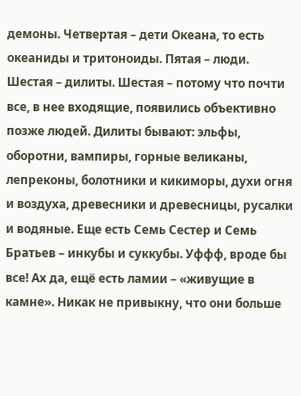демоны. Четвертая – дети Океана, то есть океаниды и тритоноиды. Пятая – люди. Шестая – дилиты. Шестая – потому что почти все, в нее входящие, появились объективно позже людей. Дилиты бывают: эльфы, оборотни, вампиры, горные великаны, лепреконы, болотники и кикиморы, духи огня и воздуха, древесники и древесницы, русалки и водяные. Еще есть Семь Сестер и Семь Братьев – инкубы и суккубы. Уффф, вроде бы все! Ах да, ещё есть ламии – «живущие в камне». Никак не привыкну, что они больше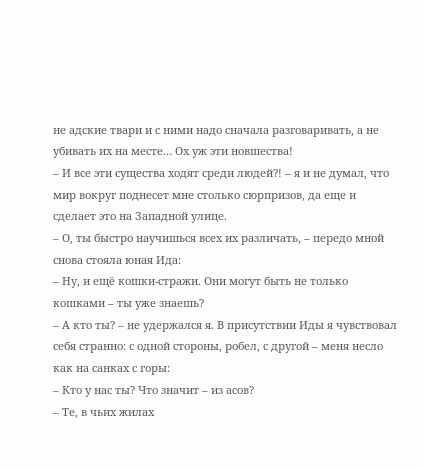не адские твари и с ними надо сначала разговаривать, а не убивать их на месте… Ох уж эти новшества!
– И все эти существа ходят среди людей?! – я и не думал, что мир вокруг поднесет мне столько сюрпризов, да еще и сделает это на Западной улице.
– О, ты быстро научишься всех их различать, – передо мной снова стояла юная Ида:
– Ну, и ещё кошки-стражи. Они могут быть не только кошками – ты уже знаешь?
– А кто ты? – не удержался я. В присутствии Иды я чувствовал себя странно: с одной стороны, робел, с другой – меня несло как на санках с горы:
– Кто у нас ты? Что значит – из асов?
– Те, в чьих жилах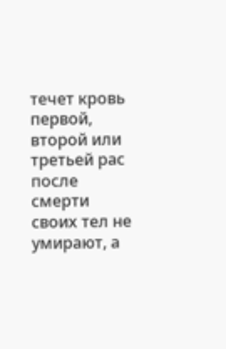течет кровь первой, второй или третьей рас после смерти своих тел не умирают, а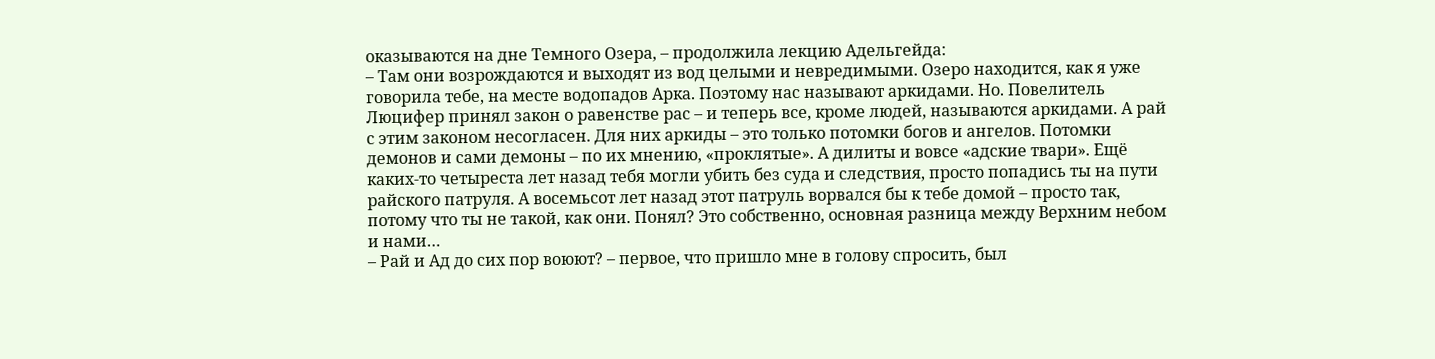оказываются на дне Темного Озера, – продолжила лекцию Адельгейда:
– Там они возрождаются и выходят из вод целыми и невредимыми. Озеро находится, как я уже говорила тебе, на месте водопадов Арка. Поэтому нас называют аркидами. Но. Повелитель Люцифер принял закон о равенстве рас – и теперь все, кроме людей, называются аркидами. А рай с этим законом несогласен. Для них аркиды – это только потомки богов и ангелов. Потомки демонов и сами демоны – по их мнению, «проклятые». А дилиты и вовсе «адские твари». Ещё каких-то четыреста лет назад тебя могли убить без суда и следствия, просто попадись ты на пути райского патруля. А восемьсот лет назад этот патруль ворвался бы к тебе домой – просто так, потому что ты не такой, как они. Понял? Это собственно, основная разница между Верхним небом и нами…
– Рай и Ад до сих пор воюют? – первое, что пришло мне в голову спросить, был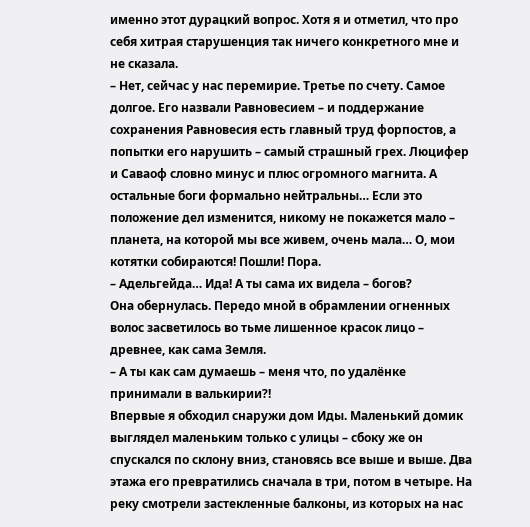именно этот дурацкий вопрос. Хотя я и отметил, что про себя хитрая старушенция так ничего конкретного мне и не сказала.
– Нет, сейчас у нас перемирие. Третье по счету. Самое долгое. Его назвали Равновесием – и поддержание сохранения Равновесия есть главный труд форпостов, а попытки его нарушить – самый страшный грех. Люцифер и Саваоф словно минус и плюс огромного магнита. А остальные боги формально нейтральны… Если это положение дел изменится, никому не покажется мало – планета, на которой мы все живем, очень мала… О, мои котятки собираются! Пошли! Пора.
– Адельгейда… Ида! А ты сама их видела – богов?
Она обернулась. Передо мной в обрамлении огненных волос засветилось во тьме лишенное красок лицо – древнее, как сама Земля.
– А ты как сам думаешь – меня что, по удалёнке принимали в валькирии?!
Впервые я обходил снаружи дом Иды. Маленький домик выглядел маленьким только с улицы – сбоку же он спускался по склону вниз, становясь все выше и выше. Два этажа его превратились сначала в три, потом в четыре. На реку смотрели застекленные балконы, из которых на нас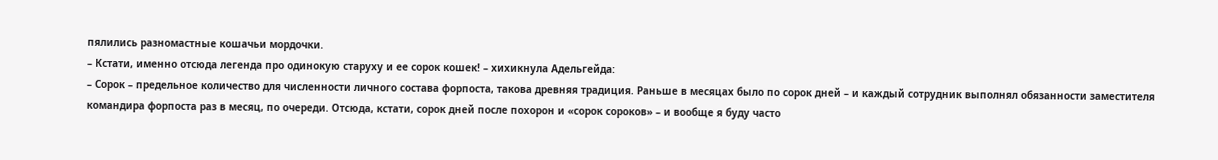пялились разномастные кошачьи мордочки.
– Кстати, именно отсюда легенда про одинокую старуху и ее сорок кошек! – хихикнула Адельгейда:
– Сорок – предельное количество для численности личного состава форпоста, такова древняя традиция. Раньше в месяцах было по сорок дней – и каждый сотрудник выполнял обязанности заместителя командира форпоста раз в месяц, по очереди. Отсюда, кстати, сорок дней после похорон и «сорок сороков» – и вообще я буду часто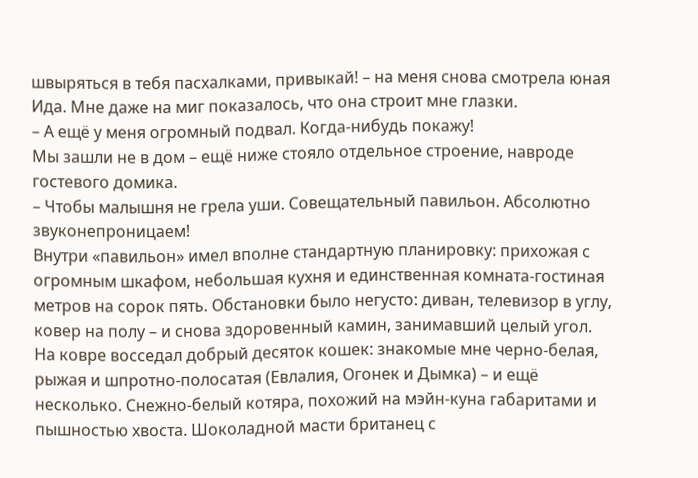швыряться в тебя пасхалками, привыкай! – на меня снова смотрела юная Ида. Мне даже на миг показалось, что она строит мне глазки.
– А ещё у меня огромный подвал. Когда-нибудь покажу!
Мы зашли не в дом – ещё ниже стояло отдельное строение, навроде гостевого домика.
– Чтобы малышня не грела уши. Совещательный павильон. Абсолютно звуконепроницаем!
Внутри «павильон» имел вполне стандартную планировку: прихожая с огромным шкафом, небольшая кухня и единственная комната-гостиная метров на сорок пять. Обстановки было негусто: диван, телевизор в углу, ковер на полу – и снова здоровенный камин, занимавший целый угол.
На ковре восседал добрый десяток кошек: знакомые мне черно-белая, рыжая и шпротно-полосатая (Евлалия, Огонек и Дымка) – и ещё несколько. Снежно-белый котяра, похожий на мэйн-куна габаритами и пышностью хвоста. Шоколадной масти британец с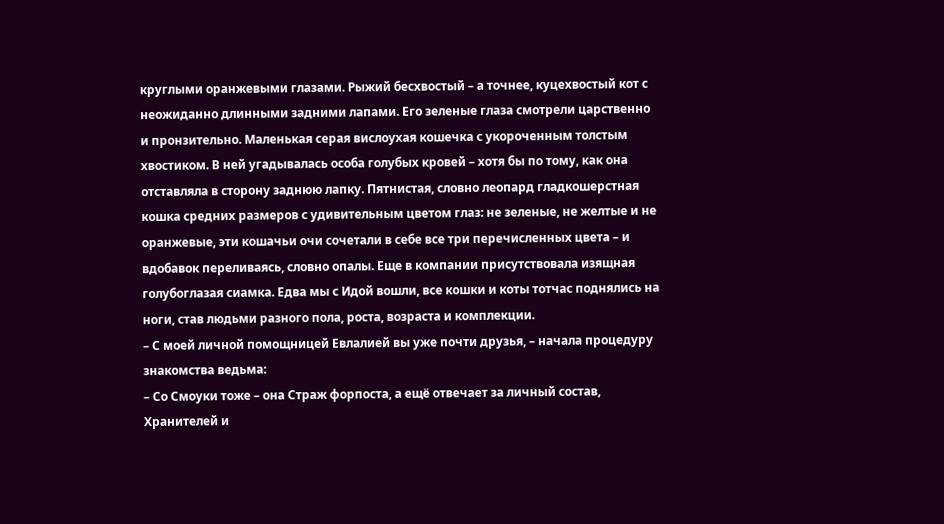круглыми оранжевыми глазами. Рыжий бесхвостый – а точнее, куцехвостый кот с неожиданно длинными задними лапами. Его зеленые глаза смотрели царственно и пронзительно. Маленькая серая вислоухая кошечка с укороченным толстым хвостиком. В ней угадывалась особа голубых кровей – хотя бы по тому, как она отставляла в сторону заднюю лапку. Пятнистая, словно леопард гладкошерстная кошка средних размеров с удивительным цветом глаз: не зеленые, не желтые и не оранжевые, эти кошачьи очи сочетали в себе все три перечисленных цвета – и вдобавок переливаясь, словно опалы. Еще в компании присутствовала изящная голубоглазая сиамка. Едва мы с Идой вошли, все кошки и коты тотчас поднялись на ноги, став людьми разного пола, роста, возраста и комплекции.
– С моей личной помощницей Евлалией вы уже почти друзья, – начала процедуру знакомства ведьма:
– Со Смоуки тоже – она Страж форпоста, а ещё отвечает за личный состав, Хранителей и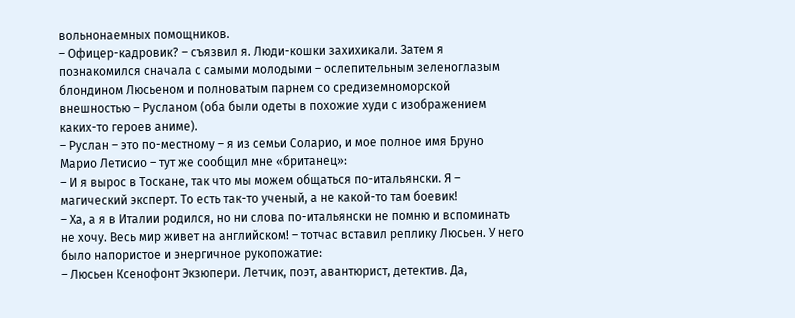вольнонаемных помощников.
– Офицер-кадровик? – съязвил я. Люди-кошки захихикали. Затем я познакомился сначала с самыми молодыми – ослепительным зеленоглазым блондином Люсьеном и полноватым парнем со средиземноморской внешностью – Русланом (оба были одеты в похожие худи с изображением каких-то героев аниме).
– Руслан – это по-местному – я из семьи Соларио, и мое полное имя Бруно Марио Летисио – тут же сообщил мне «британец»:
– И я вырос в Тоскане, так что мы можем общаться по-итальянски. Я – магический эксперт. То есть так-то ученый, а не какой-то там боевик!
– Ха, а я в Италии родился, но ни слова по-итальянски не помню и вспоминать не хочу. Весь мир живет на английском! – тотчас вставил реплику Люсьен. У него было напористое и энергичное рукопожатие:
– Люсьен Ксенофонт Экзюпери. Летчик, поэт, авантюрист, детектив. Да,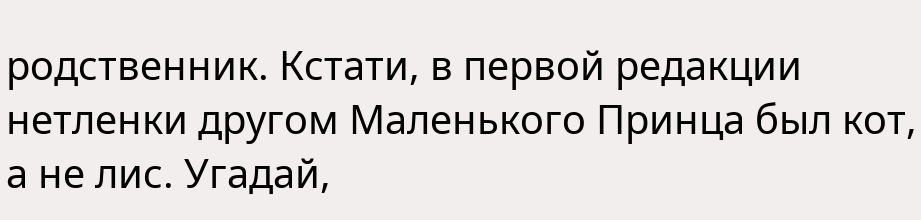родственник. Кстати, в первой редакции нетленки другом Маленького Принца был кот, а не лис. Угадай,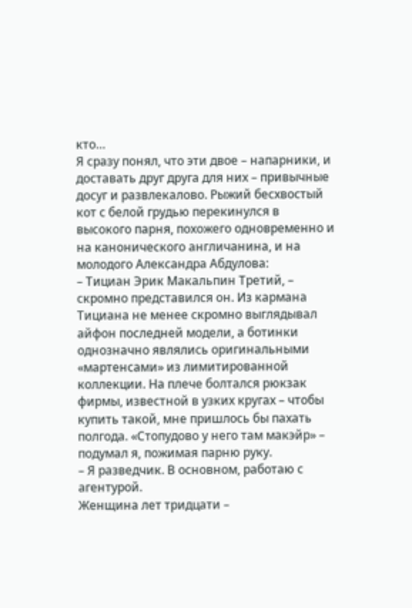кто…
Я сразу понял, что эти двое – напарники, и доставать друг друга для них – привычные досуг и развлекалово. Рыжий бесхвостый кот с белой грудью перекинулся в высокого парня, похожего одновременно и на канонического англичанина, и на молодого Александра Абдулова:
– Тициан Эрик Макальпин Третий, – скромно представился он. Из кармана Тициана не менее скромно выглядывал айфон последней модели, а ботинки однозначно являлись оригинальными «мартенсами» из лимитированной коллекции. На плече болтался рюкзак фирмы, известной в узких кругах – чтобы купить такой, мне пришлось бы пахать полгода. «Стопудово у него там макэйр» – подумал я, пожимая парню руку.
– Я разведчик. В основном, работаю с агентурой.
Женщина лет тридцати –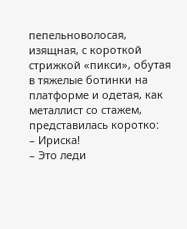пепельноволосая, изящная, с короткой стрижкой «пикси», обутая в тяжелые ботинки на платформе и одетая, как металлист со стажем, представилась коротко:
– Ириска!
– Это леди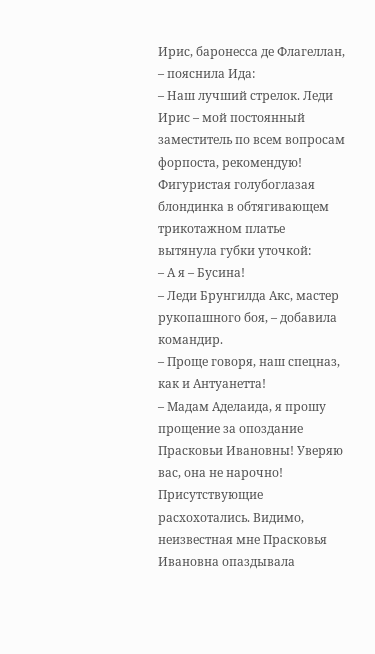Ирис, баронесса де Флагеллан, – пояснила Ида:
– Наш лучший стрелок. Леди Ирис – мой постоянный заместитель по всем вопросам форпоста, рекомендую!
Фигуристая голубоглазая блондинка в обтягивающем трикотажном платье вытянула губки уточкой:
– А я – Бусина!
– Леди Брунгилда Акс, мастер рукопашного боя, – добавила командир.
– Проще говоря, наш спецназ, как и Антуанетта!
– Мадам Аделаида, я прошу прощение за опоздание Прасковьи Ивановны! Уверяю вас, она не нарочно!
Присутствующие расхохотались. Видимо, неизвестная мне Прасковья Ивановна опаздывала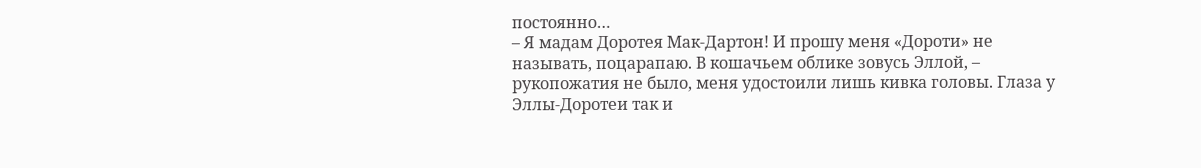постоянно…
– Я мадам Доротея Мак-Дартон! И прошу меня «Дороти» не называть, поцарапаю. В кошачьем облике зовусь Эллой, – рукопожатия не было, меня удостоили лишь кивка головы. Глаза у Эллы-Доротеи так и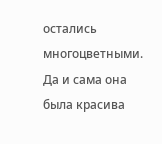остались многоцветными. Да и сама она была красива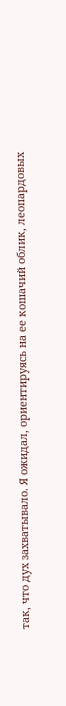так, что дух захватывало. Я ожидал, ориентируясь на ее кошачий облик, леопардовых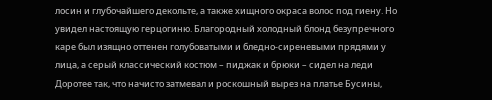лосин и глубочайшего декольте, а также хищного окраса волос под гиену. Но увидел настоящую герцогиню. Благородный холодный блонд безупречного каре был изящно оттенен голубоватыми и бледно-сиреневыми прядями у лица, а серый классический костюм – пиджак и брюки – сидел на леди Доротее так, что начисто затмевал и роскошный вырез на платье Бусины,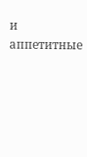и аппетитные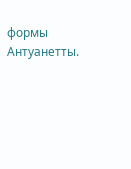формы Антуанетты.